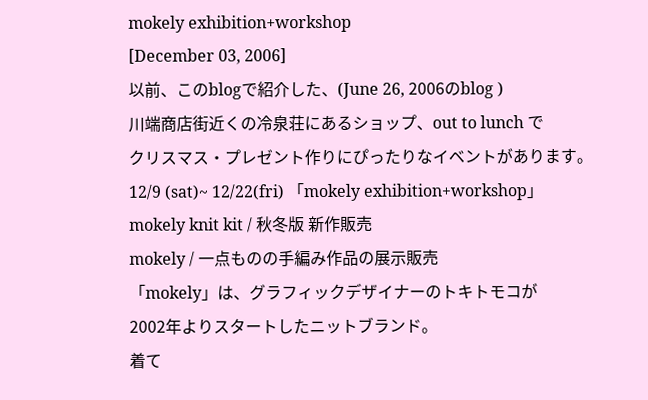mokely exhibition+workshop
[December 03, 2006]
以前、このblogで紹介した、(June 26, 2006のblog )
川端商店街近くの冷泉荘にあるショップ、out to lunch で
クリスマス・プレゼント作りにぴったりなイベントがあります。
12/9 (sat)~ 12/22(fri) 「mokely exhibition+workshop」
mokely knit kit / 秋冬版 新作販売
mokely / 一点ものの手編み作品の展示販売
「mokely」は、グラフィックデザイナーのトキトモコが
2002年よりスタートしたニットブランド。
着て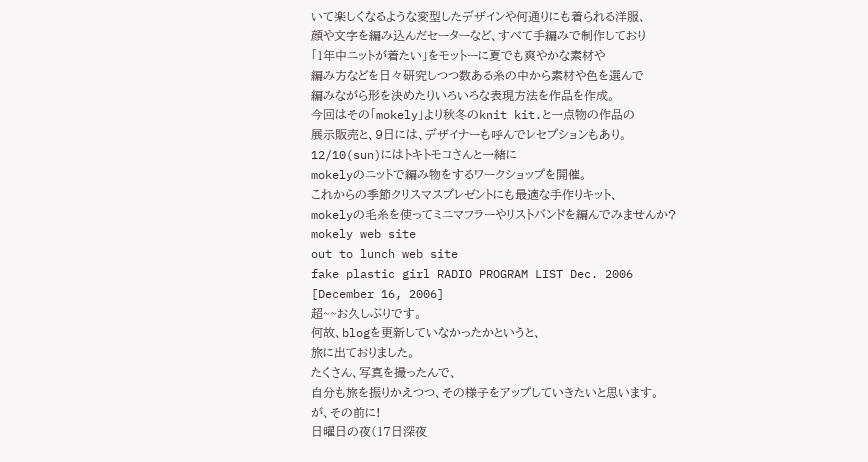いて楽しくなるような変型したデザインや何通りにも着られる洋服、
顔や文字を編み込んだセーターなど、すべて手編みで制作しており
「1年中ニットが着たい」をモットーに夏でも爽やかな素材や
編み方などを日々研究しつつ数ある糸の中から素材や色を選んで
編みながら形を決めたりいろいろな表現方法を作品を作成。
今回はその「mokely」より秋冬のknit kit.と一点物の作品の
展示販売と、9日には、デザイナーも呼んでレセプションもあり。
12/10(sun)にはトキトモコさんと一緒に
mokelyのニットで編み物をするワークショップを開催。
これからの季節クリスマスプレゼントにも最適な手作りキット、
mokelyの毛糸を使ってミニマフラーやリストバンドを編んでみませんか?
mokely web site
out to lunch web site
fake plastic girl RADIO PROGRAM LIST Dec. 2006
[December 16, 2006]
超~~お久しぶりです。
何故、blogを更新していなかったかというと、
旅に出ておりました。
たくさん、写真を撮ったんで、
自分も旅を振りかえつつ、その様子をアップしていきたいと思います。
が、その前に!
日曜日の夜(17日深夜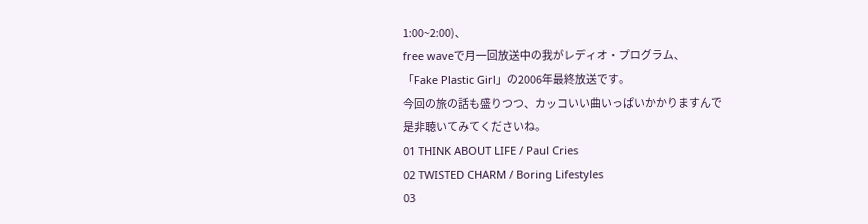1:00~2:00)、
free waveで月一回放送中の我がレディオ・プログラム、
「Fake Plastic Girl」の2006年最終放送です。
今回の旅の話も盛りつつ、カッコいい曲いっぱいかかりますんで
是非聴いてみてくださいね。
01 THINK ABOUT LIFE / Paul Cries
02 TWISTED CHARM / Boring Lifestyles
03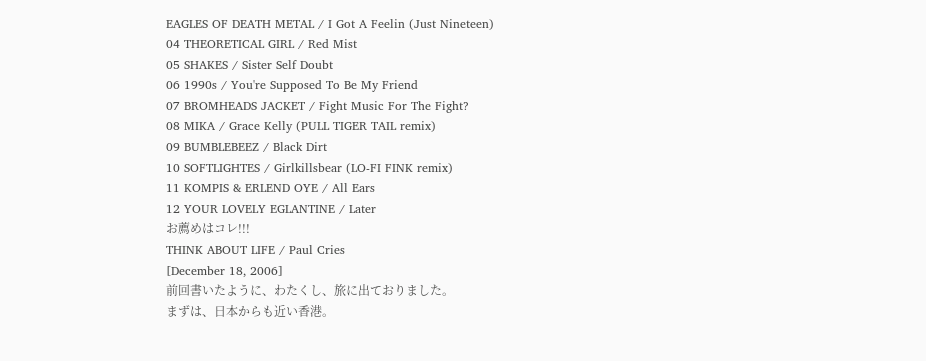EAGLES OF DEATH METAL / I Got A Feelin (Just Nineteen)
04 THEORETICAL GIRL / Red Mist
05 SHAKES / Sister Self Doubt
06 1990s / You're Supposed To Be My Friend
07 BROMHEADS JACKET / Fight Music For The Fight?
08 MIKA / Grace Kelly (PULL TIGER TAIL remix)
09 BUMBLEBEEZ / Black Dirt
10 SOFTLIGHTES / Girlkillsbear (LO-FI FINK remix)
11 KOMPIS & ERLEND OYE / All Ears
12 YOUR LOVELY EGLANTINE / Later
お薦めはコレ!!!
THINK ABOUT LIFE / Paul Cries
[December 18, 2006]
前回書いたように、わたくし、旅に出ておりました。
まずは、日本からも近い香港。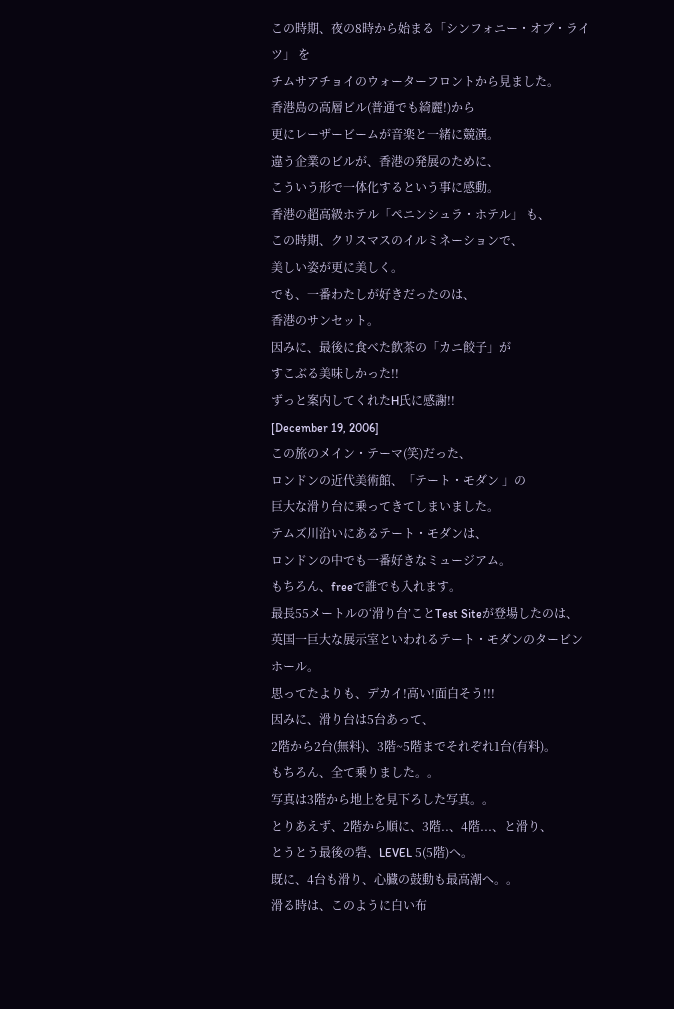この時期、夜の8時から始まる「シンフォニー・オブ・ライツ」 を
チムサアチョイのウォーターフロントから見ました。
香港島の高層ビル(普通でも綺麗!)から
更にレーザービームが音楽と一緒に競演。
違う企業のビルが、香港の発展のために、
こういう形で一体化するという事に感動。
香港の超高級ホテル「ペニンシュラ・ホテル」 も、
この時期、クリスマスのイルミネーションで、
美しい姿が更に美しく。
でも、一番わたしが好きだったのは、
香港のサンセット。
因みに、最後に食べた飲茶の「カニ餃子」が
すこぶる美味しかった!!
ずっと案内してくれたH氏に感謝!!
[December 19, 2006]
この旅のメイン・テーマ(笑)だった、
ロンドンの近代美術館、「テート・モダン 」の
巨大な滑り台に乗ってきてしまいました。
テムズ川沿いにあるテート・モダンは、
ロンドンの中でも一番好きなミュージアム。
もちろん、freeで誰でも入れます。
最長55メートルの‘滑り台’ことTest Siteが登場したのは、
英国一巨大な展示室といわれるテート・モダンのタービンホール。
思ってたよりも、デカイ!高い!面白そう!!!
因みに、滑り台は5台あって、
2階から2台(無料)、3階~5階までそれぞれ1台(有料)。
もちろん、全て乗りました。。
写真は3階から地上を見下ろした写真。。
とりあえず、2階から順に、3階..、4階...、と滑り、
とうとう最後の砦、LEVEL 5(5階)へ。
既に、4台も滑り、心臓の鼓動も最高潮へ。。
滑る時は、このように白い布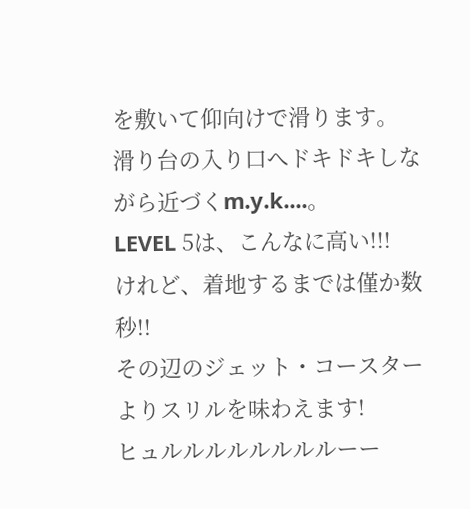を敷いて仰向けで滑ります。
滑り台の入り口へドキドキしながら近づくm.y.k....。
LEVEL 5は、こんなに高い!!!
けれど、着地するまでは僅か数秒!!
その辺のジェット・コースターよりスリルを味わえます!
ヒュルルルルルルルルーー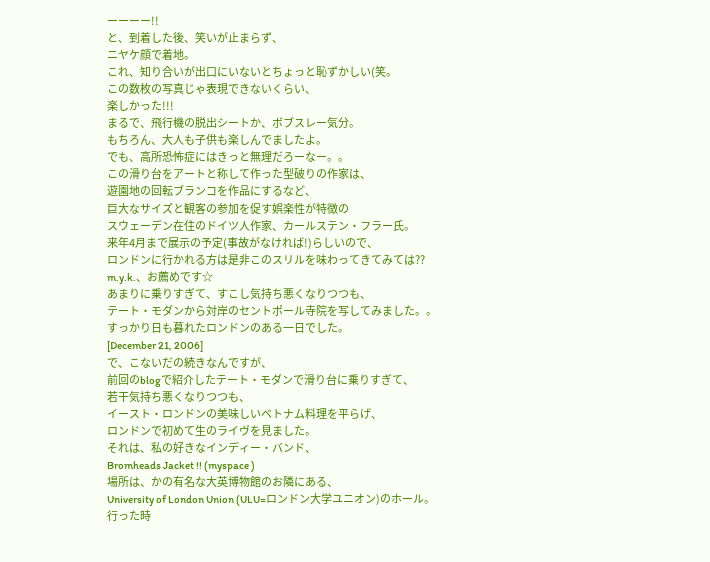ーーーー!!
と、到着した後、笑いが止まらず、
ニヤケ顔で着地。
これ、知り合いが出口にいないとちょっと恥ずかしい(笑。
この数枚の写真じゃ表現できないくらい、
楽しかった!!!
まるで、飛行機の脱出シートか、ボブスレー気分。
もちろん、大人も子供も楽しんでましたよ。
でも、高所恐怖症にはきっと無理だろーなー。。
この滑り台をアートと称して作った型破りの作家は、
遊園地の回転ブランコを作品にするなど、
巨大なサイズと観客の参加を促す娯楽性が特徴の
スウェーデン在住のドイツ人作家、カールステン・フラー氏。
来年4月まで展示の予定(事故がなければ!)らしいので、
ロンドンに行かれる方は是非このスリルを味わってきてみては??
m.y.k.、お薦めです☆
あまりに乗りすぎて、すこし気持ち悪くなりつつも、
テート・モダンから対岸のセントポール寺院を写してみました。。
すっかり日も暮れたロンドンのある一日でした。
[December 21, 2006]
で、こないだの続きなんですが、
前回のblogで紹介したテート・モダンで滑り台に乗りすぎて、
若干気持ち悪くなりつつも、
イースト・ロンドンの美味しいベトナム料理を平らげ、
ロンドンで初めて生のライヴを見ました。
それは、私の好きなインディー・バンド、
Bromheads Jacket !! (myspace )
場所は、かの有名な大英博物館のお隣にある、
University of London Union (ULU=ロンドン大学ユニオン)のホール。
行った時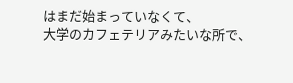はまだ始まっていなくて、
大学のカフェテリアみたいな所で、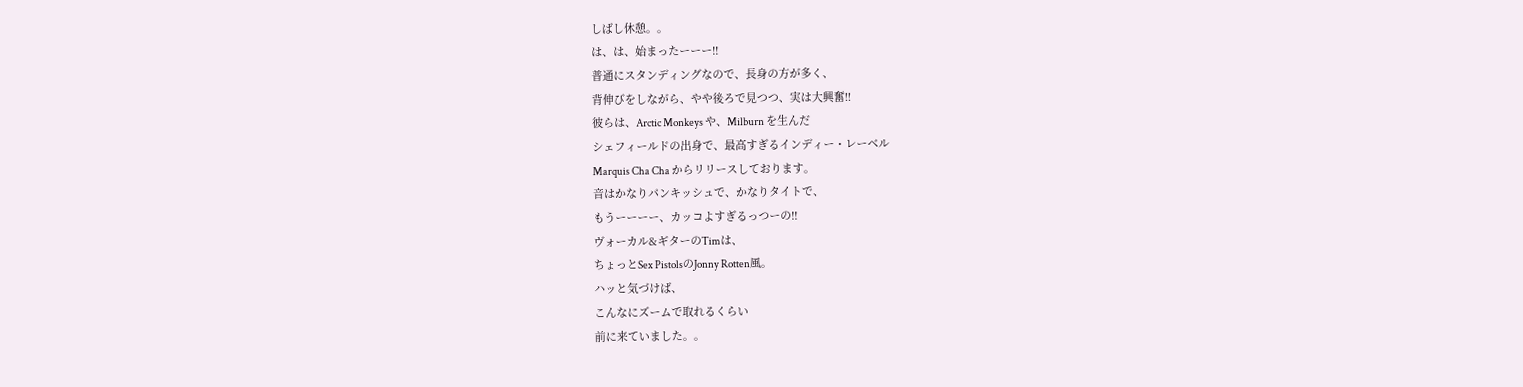しばし休憩。。
は、は、始まったーーー!!
普通にスタンディングなので、長身の方が多く、
背伸びをしながら、やや後ろで見つつ、実は大興奮!!
彼らは、Arctic Monkeys や、Milburn を生んだ
シェフィールドの出身で、最高すぎるインディー・レーベル
Marquis Cha Cha からリリースしております。
音はかなりパンキッシュで、かなりタイトで、
もうーーーー、カッコよすぎるっつーの!!
ヴォーカル&ギターのTimは、
ちょっとSex PistolsのJonny Rotten風。
ハッと気づけば、
こんなにズームで取れるくらい
前に来ていました。。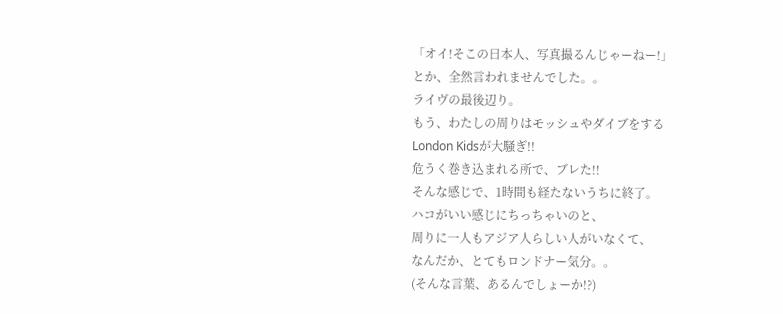「オイ!そこの日本人、写真撮るんじゃーねー!」
とか、全然言われませんでした。。
ライヴの最後辺り。
もう、わたしの周りはモッシュやダイブをする
London Kidsが大騒ぎ!!
危うく巻き込まれる所で、ブレた!!
そんな感じで、1時間も経たないうちに終了。
ハコがいい感じにちっちゃいのと、
周りに一人もアジア人らしい人がいなくて、
なんだか、とてもロンドナー気分。。
(そんな言葉、あるんでしょーか!?)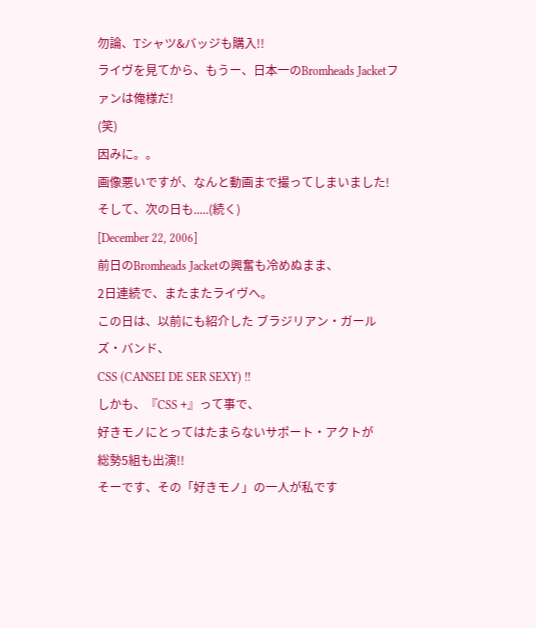勿論、Tシャツ&バッジも購入!!
ライヴを見てから、もうー、日本一のBromheads Jacketファンは俺様だ!
(笑)
因みに。。
画像悪いですが、なんと動画まで撮ってしまいました!
そして、次の日も.....(続く)
[December 22, 2006]
前日のBromheads Jacketの興奮も冷めぬまま、
2日連続で、またまたライヴへ。
この日は、以前にも紹介した ブラジリアン・ガールズ・バンド、
CSS (CANSEI DE SER SEXY) !!
しかも、『CSS +』って事で、
好きモノにとってはたまらないサポート・アクトが
総勢5組も出演!!
そーです、その「好きモノ」の一人が私です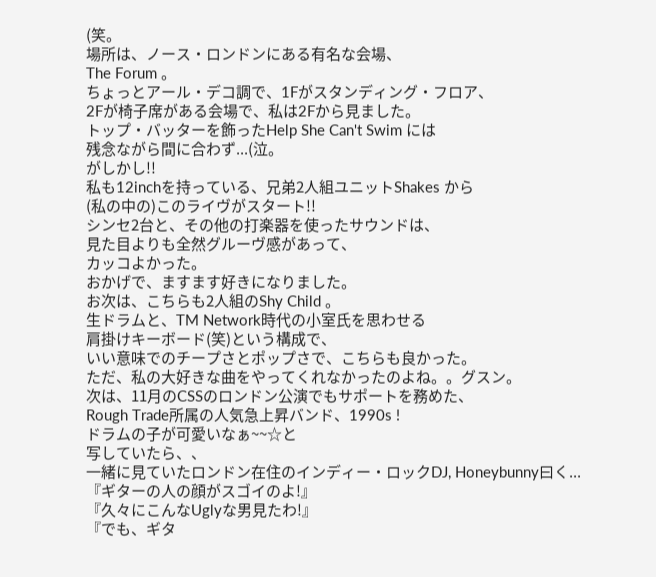(笑。
場所は、ノース・ロンドンにある有名な会場、
The Forum 。
ちょっとアール・デコ調で、1Fがスタンディング・フロア、
2Fが椅子席がある会場で、私は2Fから見ました。
トップ・バッターを飾ったHelp She Can't Swim には
残念ながら間に合わず...(泣。
がしかし!!
私も12inchを持っている、兄弟2人組ユニットShakes から
(私の中の)このライヴがスタート!!
シンセ2台と、その他の打楽器を使ったサウンドは、
見た目よりも全然グルーヴ感があって、
カッコよかった。
おかげで、ますます好きになりました。
お次は、こちらも2人組のShy Child 。
生ドラムと、TM Network時代の小室氏を思わせる
肩掛けキーボード(笑)という構成で、
いい意味でのチープさとポップさで、こちらも良かった。
ただ、私の大好きな曲をやってくれなかったのよね。。グスン。
次は、11月のCSSのロンドン公演でもサポートを務めた、
Rough Trade所属の人気急上昇バンド、1990s !
ドラムの子が可愛いなぁ~~☆と
写していたら、、
一緒に見ていたロンドン在住のインディー・ロックDJ, Honeybunny曰く...
『ギターの人の顔がスゴイのよ!』
『久々にこんなUglyな男見たわ!』
『でも、ギタ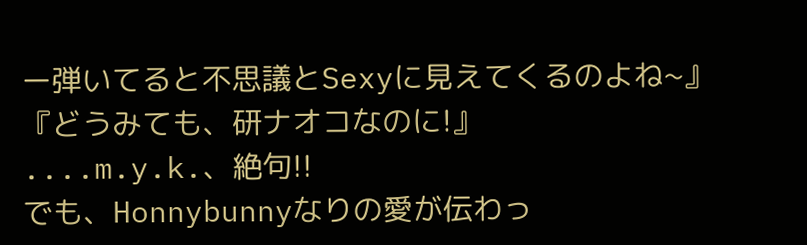ー弾いてると不思議とSexyに見えてくるのよね~』
『どうみても、研ナオコなのに!』
....m.y.k.、絶句!!
でも、Honnybunnyなりの愛が伝わっ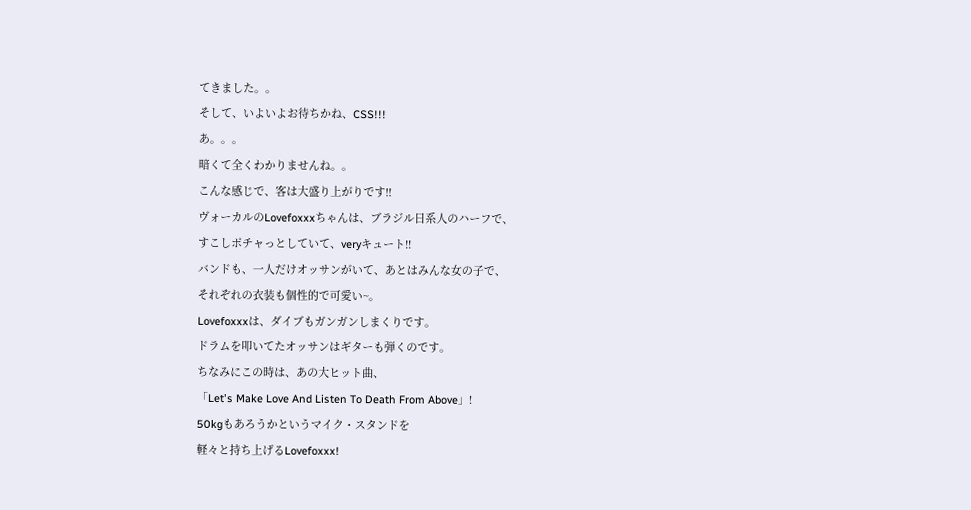てきました。。
そして、いよいよお待ちかね、CSS!!!
あ。。。
暗くて全くわかりませんね。。
こんな感じで、客は大盛り上がりです!!
ヴォーカルのLovefoxxxちゃんは、ブラジル日系人のハーフで、
すこしポチャっとしていて、veryキュート!!
バンドも、一人だけオッサンがいて、あとはみんな女の子で、
それぞれの衣装も個性的で可愛い~。
Lovefoxxxは、ダイブもガンガンしまくりです。
ドラムを叩いてたオッサンはギターも弾くのです。
ちなみにこの時は、あの大ヒット曲、
「Let's Make Love And Listen To Death From Above」!
50kgもあろうかというマイク・スタンドを
軽々と持ち上げるLovefoxxx!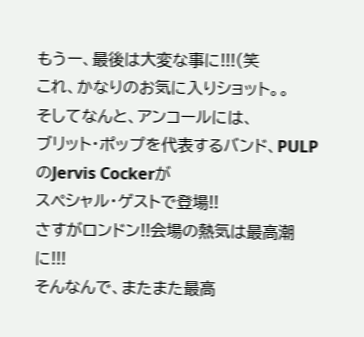もうー、最後は大変な事に!!!(笑
これ、かなりのお気に入りショット。。
そしてなんと、アンコールには、
ブリット・ポップを代表するバンド、PULPのJervis Cockerが
スペシャル・ゲストで登場!!
さすがロンドン!!会場の熱気は最高潮に!!!
そんなんで、またまた最高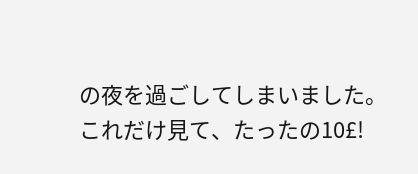の夜を過ごしてしまいました。
これだけ見て、たったの10£!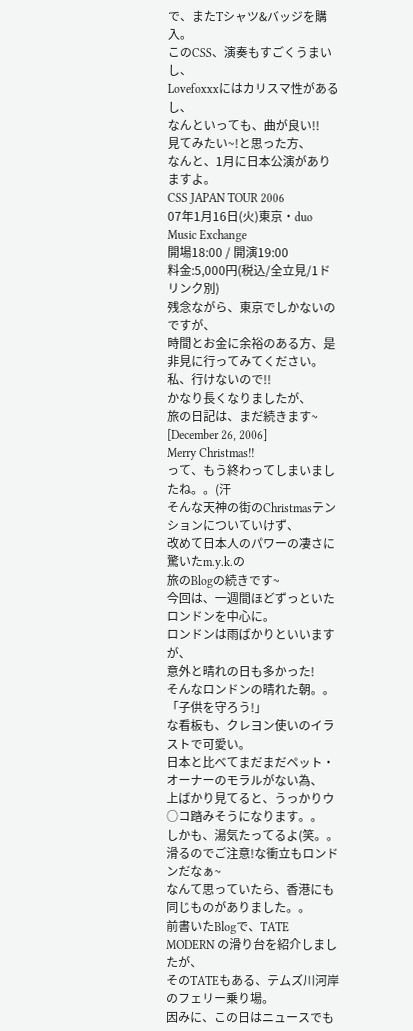で、またTシャツ&バッジを購入。
このCSS、演奏もすごくうまいし、
Lovefoxxxにはカリスマ性があるし、
なんといっても、曲が良い!!
見てみたい~!と思った方、
なんと、1月に日本公演がありますよ。
CSS JAPAN TOUR 2006
07年1月16日(火)東京・duo Music Exchange
開場18:00 / 開演19:00
料金:5,000円(税込/全立見/1ドリンク別)
残念ながら、東京でしかないのですが、
時間とお金に余裕のある方、是非見に行ってみてください。
私、行けないので!!
かなり長くなりましたが、
旅の日記は、まだ続きます~
[December 26, 2006]
Merry Christmas!!
って、もう終わってしまいましたね。。(汗
そんな天神の街のChristmasテンションについていけず、
改めて日本人のパワーの凄さに驚いたm.y.k.の
旅のBlogの続きです~
今回は、一週間ほどずっといたロンドンを中心に。
ロンドンは雨ばかりといいますが、
意外と晴れの日も多かった!
そんなロンドンの晴れた朝。。
「子供を守ろう!」
な看板も、クレヨン使いのイラストで可愛い。
日本と比べてまだまだペット・オーナーのモラルがない為、
上ばかり見てると、うっかりウ○コ踏みそうになります。。
しかも、湯気たってるよ(笑。。
滑るのでご注意!な衝立もロンドンだなぁ~
なんて思っていたら、香港にも同じものがありました。。
前書いたBlogで、TATE MODERN の滑り台を紹介しましたが、
そのTATEもある、テムズ川河岸のフェリー乗り場。
因みに、この日はニュースでも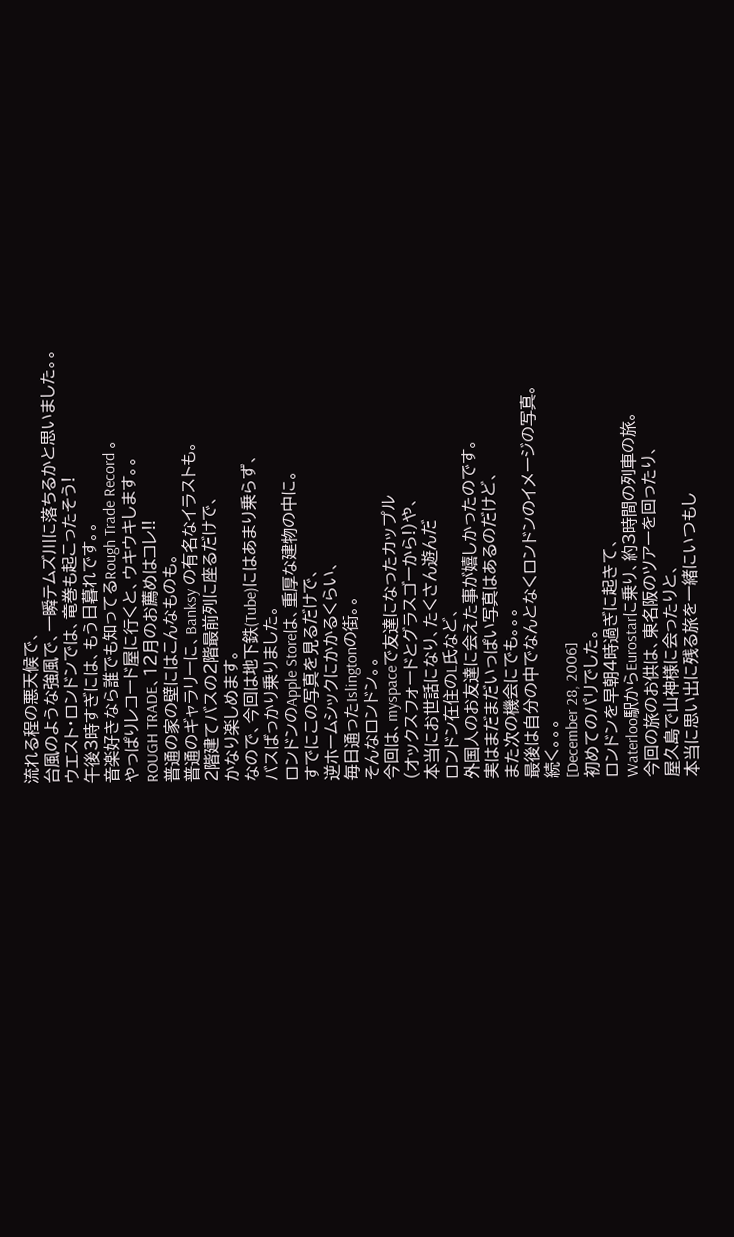流れる程の悪天候で、
台風のような強風で、一瞬テムズ川に落ちるかと思いました。。
ウエスト・ロンドンでは、竜巻も起こったそう!
午後3時すぎには、もう日暮れです。。
音楽好きなら誰でも知ってるRough Trade Record 。
やっぱりレコード屋に行くと、ウキウキします。。
ROUGH TRADE、12月のお薦めはコレ!!
普通の家の壁にはこんなものも。
普通のギャラリーに、Banksy の有名なイラストも。
2階建てバスの2階最前列に座るだけで、
かなり楽しめます。
なので、今回は地下鉄(Tube)にはあまり乗らず、
バスばっかり乗りました。
ロンドンのApple Storeは、重厚な建物の中に。
すでにこの写真を見るだけで、
逆ホームシックにかかるくらい、
毎日通ったIslingtonの街。。
そんなロンドン。。
今回は、myspaceで友達になったカップル
(オックスフォードとグラスゴーから!)や、
本当にお世話になり、たくさん遊んだ
ロンドン在住のL氏など、
外国人のお友達に会えた事が嬉しかったのです。
実はまだまだいっぱい写真はあるのだけど、
また次の機会にでも。。。
最後は自分の中でなんとなくロンドンのイメージの写真。
続く。。。
[December 28, 2006]
初めてのパリでした。
ロンドンを早朝4時過ぎに起きて、
Waterloo駅からEurostarに乗り、約3時間の列車の旅。
今回の旅のお供は、東名阪のツアーを回ったり、
屋久島で山神様に会ったりと、
本当に思い出に残る旅を一緒にいつもし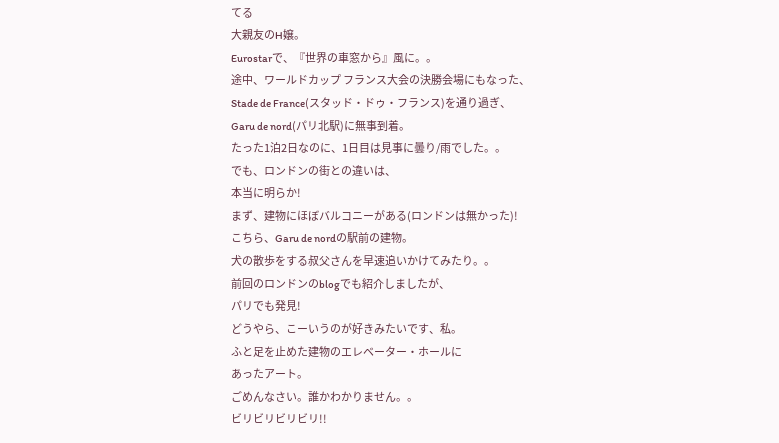てる
大親友のH嬢。
Eurostarで、『世界の車窓から』風に。。
途中、ワールドカップ フランス大会の決勝会場にもなった、
Stade de France(スタッド・ドゥ・フランス)を通り過ぎ、
Garu de nord(パリ北駅)に無事到着。
たった1泊2日なのに、1日目は見事に曇り/雨でした。。
でも、ロンドンの街との違いは、
本当に明らか!
まず、建物にほぼバルコニーがある(ロンドンは無かった)!
こちら、Garu de nordの駅前の建物。
犬の散歩をする叔父さんを早速追いかけてみたり。。
前回のロンドンのblogでも紹介しましたが、
パリでも発見!
どうやら、こーいうのが好きみたいです、私。
ふと足を止めた建物のエレベーター・ホールに
あったアート。
ごめんなさい。誰かわかりません。。
ビリビリビリビリ!!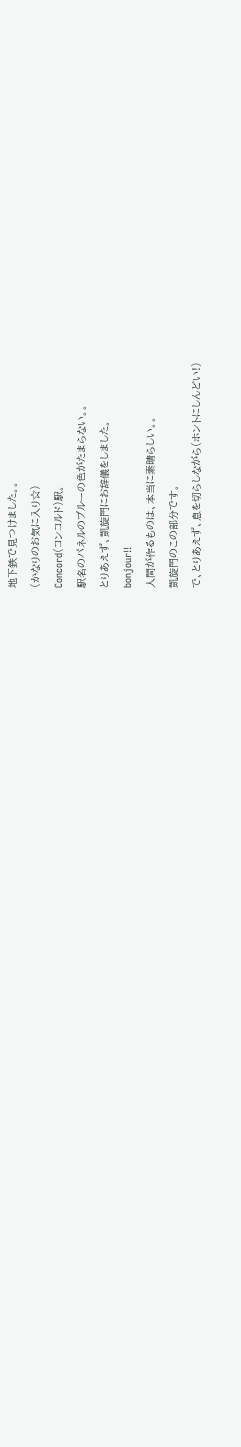地下鉄で見つけました。。
(かなりのお気に入り☆)
Concord(コンコルド)駅。
駅名のパネルのブルーの色がたまらない。。
とりあえず、凱旋門にお辞儀をしました。
bonjour!!
人間が作るものは、本当に素晴らしい。。
凱旋門のこの部分です。
で、とりあえず、息を切らしながら(ホントにしんどい!)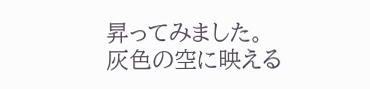昇ってみました。
灰色の空に映える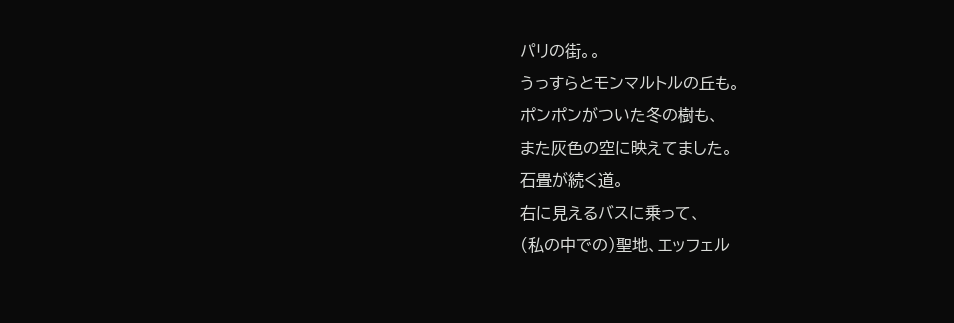パリの街。。
うっすらとモンマルトルの丘も。
ポンポンがついた冬の樹も、
また灰色の空に映えてました。
石畳が続く道。
右に見えるバスに乗って、
(私の中での)聖地、エッフェル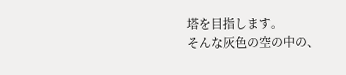塔を目指します。
そんな灰色の空の中の、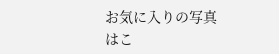お気に入りの写真はこ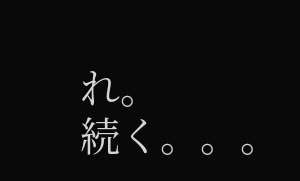れ。
続く。。。